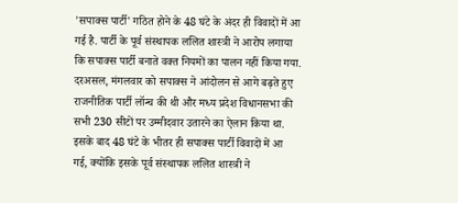'सपाक्स पार्टी' गठित होने के 48 घंटे के अंदर ही विवादों में आ गई है. पार्टी के पूर्व संस्थापक ललित शास्त्री ने आरोप लगाया कि सपाक्स पार्टी बनाते वक्त नियमों का पालन नहीं किया गया. दरअसल, मंगलवार को सपाक्स ने आंदोलन से आगे बढ़ते हुए राजनीतिक पार्टी लॉन्च की थी और मध्य प्रदेश विधानसभा की सभी 230 सीटों पर उम्मीदवार उतारने का ऐलान किया था.
इसके बाद 48 घंटे के भीतर ही सपाक्स पार्टी विवादों में आ गई, क्योंकि इसके पूर्व संस्थापक ललित शास्त्री ने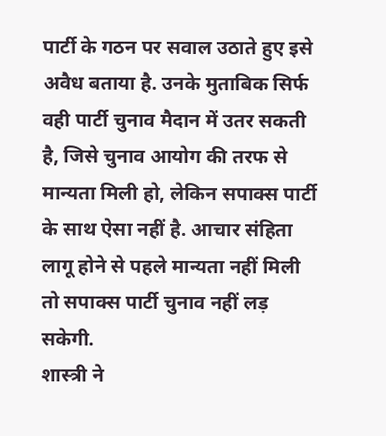पार्टी के गठन पर सवाल उठाते हुए इसे अवैध बताया है. उनके मुताबिक सिर्फ वही पार्टी चुनाव मैदान में उतर सकती है, जिसे चुनाव आयोग की तरफ से मान्यता मिली हो, लेकिन सपाक्स पार्टी के साथ ऐसा नहीं है. आचार संहिता लागू होने से पहले मान्यता नहीं मिली तो सपाक्स पार्टी चुनाव नहीं लड़ सकेगी.
शास्त्री ने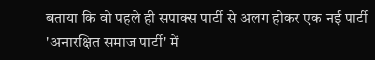बताया कि वो पहले ही सपाक्स पार्टी से अलग होकर एक नई पार्टी 'अनारक्षित समाज पार्टी' में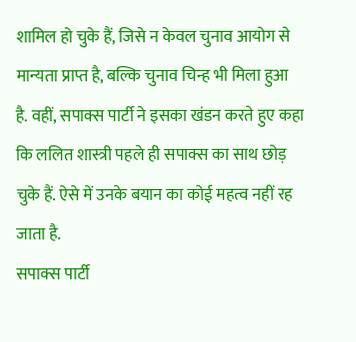शामिल हो चुके हैं, जिसे न केवल चुनाव आयोग से मान्यता प्राप्त है, बल्कि चुनाव चिन्ह भी मिला हुआ है. वहीं, सपाक्स पार्टी ने इसका खंडन करते हुए कहा कि ललित शास्त्री पहले ही सपाक्स का साथ छोड़ चुके हैं. ऐसे में उनके बयान का कोई महत्व नहीं रह जाता है.
सपाक्स पार्टी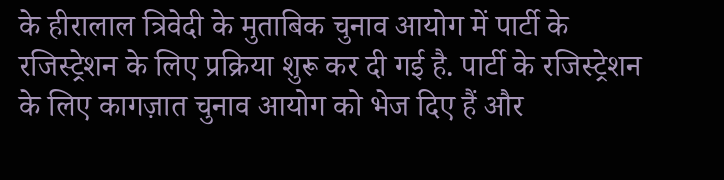के हीरालाल त्रिवेदी के मुताबिक चुनाव आयोग में पार्टी के रजिस्ट्रेशन के लिए प्रक्रिया शुरू कर दी गई है. पार्टी के रजिस्ट्रेशन के लिए कागज़ात चुनाव आयोग को भेज दिए हैं और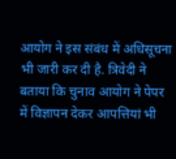आयोग ने इस संबंध में अधिसूचना भी जारी कर दी है. त्रिवेदी ने बताया कि चुनाव आयोग ने पेपर में विज्ञापन देकर आपत्तियां भी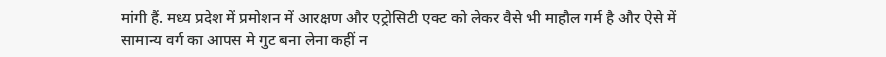मांगी हैं. मध्य प्रदेश में प्रमोशन में आरक्षण और एट्रोसिटी एक्ट को लेकर वैसे भी माहौल गर्म है और ऐसे में सामान्य वर्ग का आपस मे गुट बना लेना कहीं न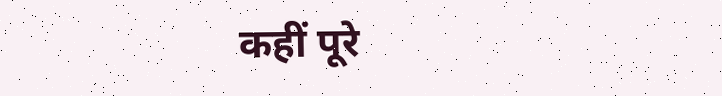कहीं पूरे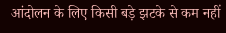आंदोलन के लिए किसी बड़े झटके से कम नहीं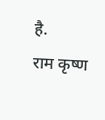है.
राम कृष्ण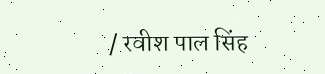/ रवीश पाल सिंह